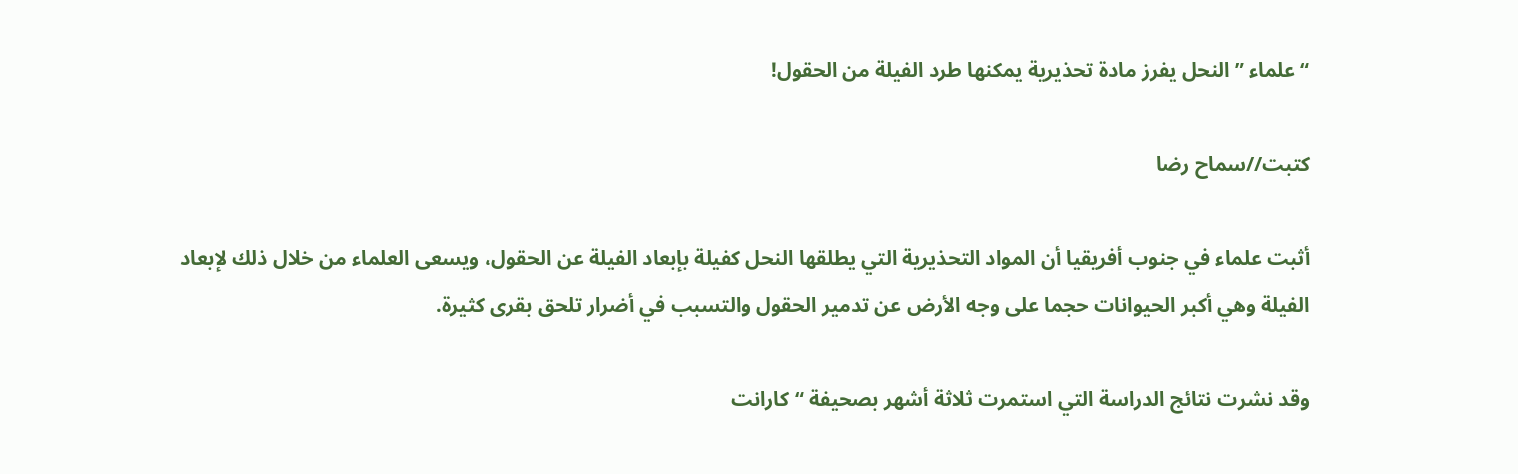“علماء ” النحل يفرز مادة تحذيرية يمكنها طرد الفيلة من الحقول!

كتبت//سماح رضا

أثبت علماء في جنوب أفريقيا أن المواد التحذيرية التي يطلقها النحل كفيلة بإبعاد الفيلة عن الحقول، ويسعى العلماء من خلال ذلك لإبعاد الفيلة وهي أكبر الحيوانات حجما على وجه الأرض عن تدمير الحقول والتسبب في أضرار تلحق بقرى كثيرة.

وقد نشرت نتائج الدراسة التي استمرت ثلاثة أشهر بصحيفة “كارانت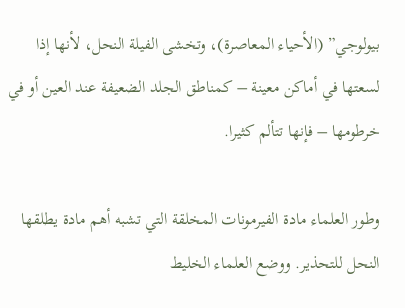بيولوجي” (الأحياء المعاصرة)، وتخشى الفيلة النحل، لأنها إذا لسعتها في أماكن معينة – كمناطق الجلد الضعيفة عند العين أو في خرطومها – فإنها تتألم كثيرا.

وطور العلماء مادة الفيرمونات المخلقة التي تشبه أهم مادة يطلقها النحل للتحذير. ووضع العلماء الخليط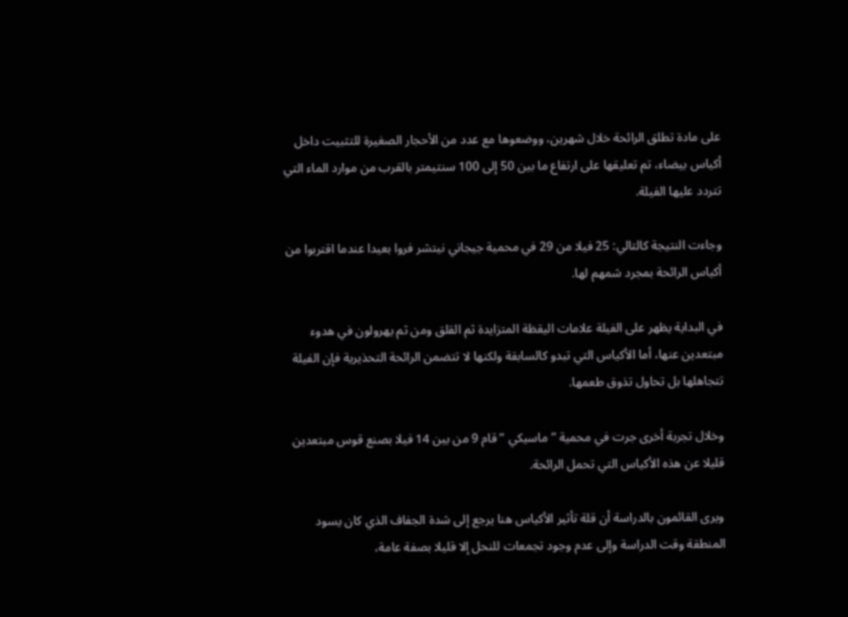على مادة تطلق الرائحة خلال شهرين، ووضعوها مع عدد من الأحجار الصغيرة للتثبيت داخل أكياس بيضاء، تم تعليقها على ارتفاع ما بين 50 إلى 100 سنتيمتر بالقرب من موارد الماء التي تتردد عليها الفيلة.

وجاءت النتيجة كالتالي: 25 فيلا من 29 في محمية جيجاني نيتشر فروا بعيدا عندما اقتربوا من أكياس الرائحة بمجرد شمهم لها.

في البداية يظهر على الفيلة علامات اليقظة المتزايدة ثم القلق ومن ثم يهرولون في هدوء مبتعدين عنها، أما الأكياس التي تبدو كالسابقة ولكنها لا تتضمن الرائحة التحذيرية فإن الفيلة تتجاهلها بل تحاول تذوق طعمها.

وخلال تجربة أخرى جرت في محمية ” ماسيكي ” قام 9 من بين 14 فيلا بصنع قوس مبتعدين قليلا عن هذه الأكياس التي تحمل الرائحة.

ويرى القائمون بالدراسة أن قلة تأثير الأكياس هنا يرجع إلى شدة الجفاف الذي كان يسود المنطقة وقت الدراسة وإلى عدم وجود تجمعات للنحل إلا قليلا بصفة عامة،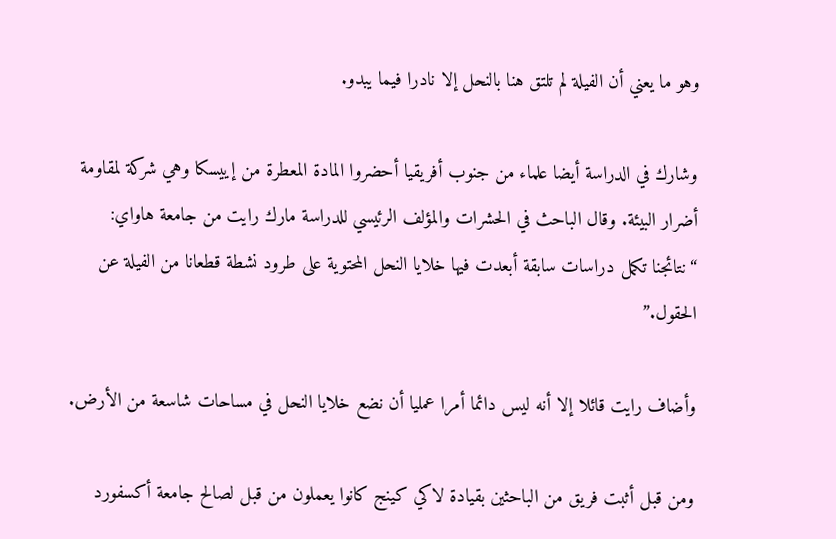وهو ما يعني أن الفيلة لم تلتق هنا بالنحل إلا نادرا فيما يبدو.

وشارك في الدراسة أيضا علماء من جنوب أفريقيا أحضروا المادة المعطرة من إييسكا وهي شركة لمقاومة أضرار البيئة. وقال الباحث في الحشرات والمؤلف الرئيسي للدراسة مارك رايت من جامعة هاواي: “نتائجنا تكمل دراسات سابقة أبعدت فيها خلايا النحل المحتوية على طرود نشطة قطعانا من الفيلة عن الحقول.”

وأضاف رايت قائلا إلا أنه ليس دائما أمرا عمليا أن نضع خلايا النحل في مساحات شاسعة من الأرض.

ومن قبل أثبت فريق من الباحثين بقيادة لاكي كينج كانوا يعملون من قبل لصالح جامعة أكسفورد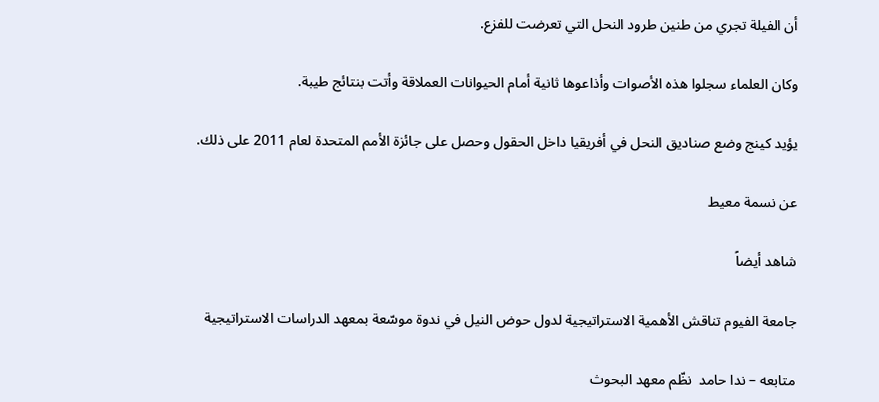أن الفيلة تجري من طنين طرود النحل التي تعرضت للفزع.

وكان العلماء سجلوا هذه الأصوات وأذاعوها ثانية أمام الحيوانات العملاقة وأتت بنتائج طيبة.

يؤيد كينج وضع صناديق النحل في أفريقيا داخل الحقول وحصل على جائزة الأمم المتحدة لعام 2011 على ذلك.

عن نسمة معيط

شاهد أيضاً

جامعة الفيوم تناقش الأهمية الاستراتيجية لدول حوض النيل في ندوة موسّعة بمعهد الدراسات الاستراتيجية

متابعه – ندا حامد  نظّم معهد البحوث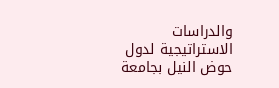والدراسات الاستراتيجية لدول حوض النيل بجامعة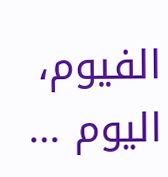الفيوم، اليوم …